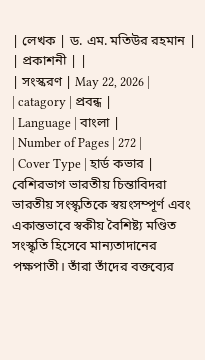| লেখক | ড. এম. মতিউর রহমান |
| প্রকাশনী | |
| সংস্করণ | May 22, 2026 |
| catagory | প্রবন্ধ |
| Language | বাংলা |
| Number of Pages | 272 |
| Cover Type | হার্ড কভার |
বেশিরভাগ ভারতীয় চিন্তাবিদরা ভারতীয় সংস্কৃতিকে স্বয়ংসম্পূর্ণ এবং একান্তভাবে স্বকীয় বৈশিষ্ট্য মণ্ডিত সংস্কৃতি হিসেবে মান্যতাদানের পক্ষপাতী। তাঁরা তাঁদের বক্তব্যের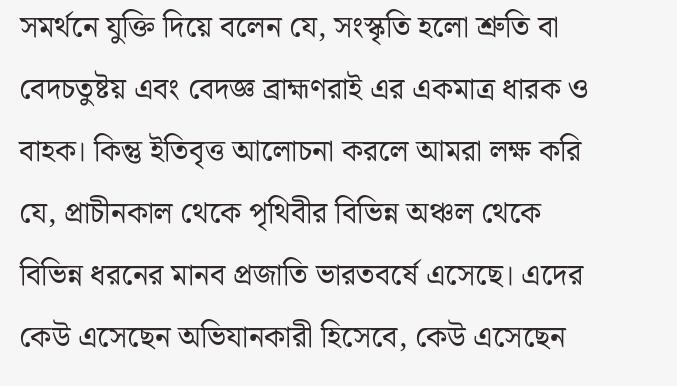সমর্থনে যুক্তি দিয়ে বলেন যে, সংস্কৃতি হলো শ্রুতি বা বেদচতুষ্টয় এবং বেদজ্ঞ ব্রাহ্মণরাই এর একমাত্র ধারক ও বাহক। কিন্তু ইতিবৃত্ত আলোচনা করলে আমরা লক্ষ করি যে, প্রাচীনকাল থেকে পৃথিবীর বিভিন্ন অঞ্চল থেকে বিভিন্ন ধরনের মানব প্রজাতি ভারতবর্ষে এসেছে। এদের কেউ এসেছেন অভিযানকারী হিসেবে, কেউ এসেছেন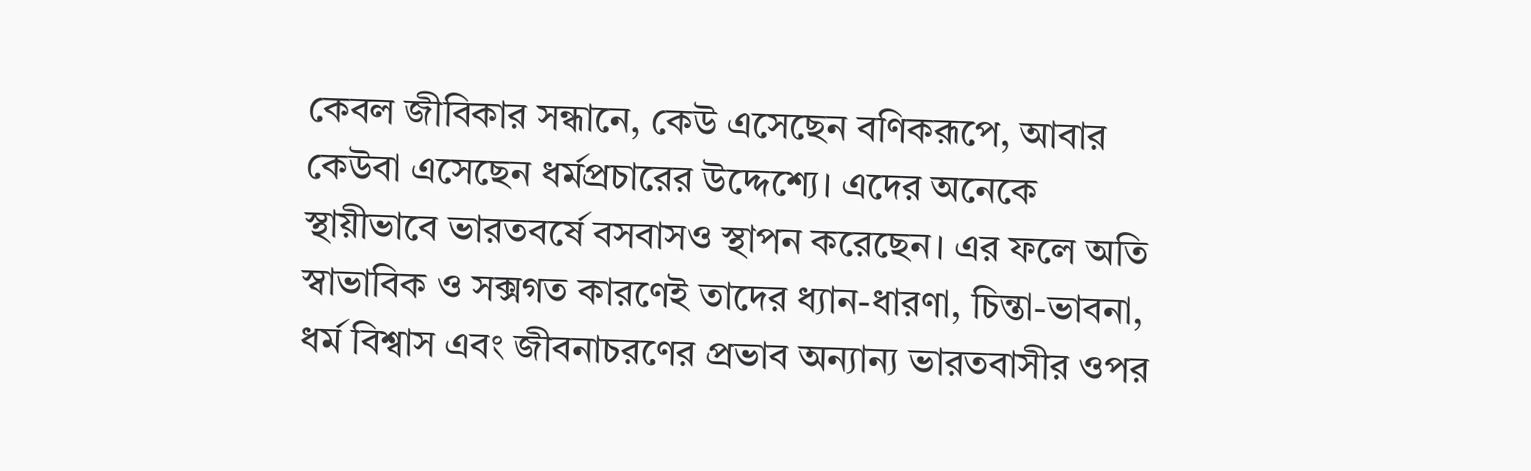কেবল জীবিকার সন্ধানে, কেউ এসেছেন বণিকরূপে, আবার কেউবা এসেছেন ধর্মপ্রচারের উদ্দেশ্যে। এদের অনেকে স্থায়ীভাবে ভারতবর্ষে বসবাসও স্থাপন করেছেন। এর ফলে অতি স্বাভাবিক ও সক্সগত কারণেই তাদের ধ্যান-ধারণা, চিন্তা-ভাবনা, ধর্ম বিশ্বাস এবং জীবনাচরণের প্রভাব অন্যান্য ভারতবাসীর ওপর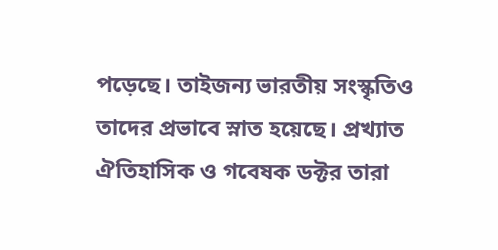পড়েছে। তাইজন্য ভারতীয় সংস্কৃতিও তাদের প্রভাবে স্নাত হয়েছে। প্রখ্যাত ঐতিহাসিক ও গবেষক ডক্টর তারা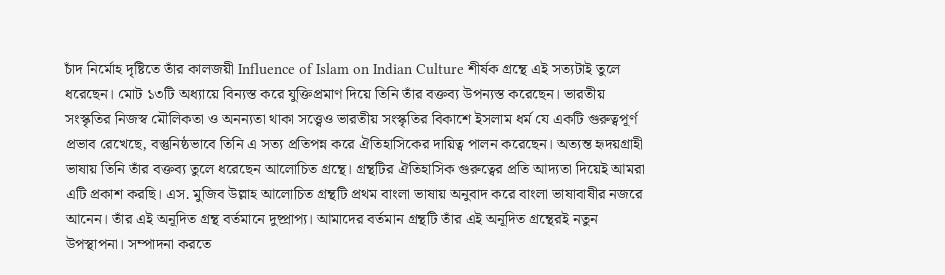চাঁদ নির্মোহ দৃষ্টিতে তাঁর কালজয়ী Influence of Islam on Indian Culture শীর্ষক গ্রন্থে এই সত্যটাই তুলে ধরেছেন। মোট ১৩টি অধ্যায়ে বিন্যস্ত করে যুক্তিপ্রমাণ দিয়ে তিনি তাঁর বক্তব্য উপন্যস্ত করেছেন। ভারতীয় সংস্কৃতির নিজস্ব মৌলিকতা ও অনন্যতা থাকা সত্ত্বেও ভারতীয় সংস্কৃতির বিকাশে ইসলাম ধর্ম যে একটি গুরুত্বপূর্ণ প্রভাব রেখেছে, বস্তুনিষ্ঠভাবে তিনি এ সত্য প্রতিপন্ন করে ঐতিহাসিকের দায়িত্ব পালন করেছেন। অত্যন্ত হৃদয়গ্রাহী ভাষায় তিনি তাঁর বক্তব্য তুলে ধরেছেন আলোচিত গ্রন্থে। গ্রন্থটির ঐতিহাসিক গুরুত্বের প্রতি আদ্যতা দিয়েই আমরা এটি প্রকাশ করছি। এস. মুজিব উল্লাহ আলোচিত গ্রন্থটি প্রথম বাংলা ভাষায় অনুবাদ করে বাংলা ভাষাবাষীর নজরে আনেন। তাঁর এই অনূদিত গ্রন্থ বর্তমানে দুষ্প্রাপ্য। আমাদের বর্তমান গ্রন্থটি তাঁর এই অনূদিত গ্রন্থেরই নতুন উপস্থাপনা। সম্পাদনা করতে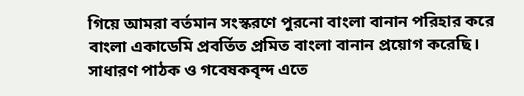গিয়ে আমরা বর্তমান সংস্করণে পুরনো বাংলা বানান পরিহার করে বাংলা একাডেমি প্রবর্তিত প্রমিত বাংলা বানান প্রয়োগ করেছি। সাধারণ পাঠক ও গবেষকবৃন্দ এতে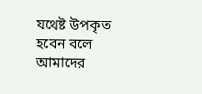যথেষ্ট উপকৃত হবেন বলে আমাদের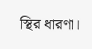স্থির ধারণা।